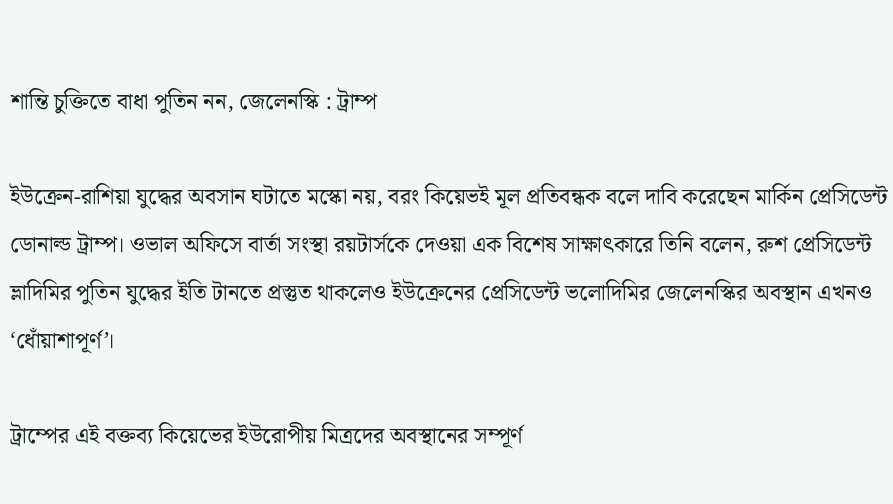শান্তি চুক্তিতে বাধা পুতিন নন, জেলেনস্কি : ট্রাম্প

ইউক্রেন-রাশিয়া যুদ্ধের অবসান ঘটাতে মস্কো নয়, বরং কিয়েভই মূল প্রতিবন্ধক বলে দাবি করেছেন মার্কিন প্রেসিডেন্ট ডোনাল্ড ট্রাম্প। ওভাল অফিসে বার্তা সংস্থা রয়টার্সকে দেওয়া এক বিশেষ সাক্ষাৎকারে তিনি বলেন, রুশ প্রেসিডেন্ট ভ্লাদিমির পুতিন যুদ্ধের ইতি টানতে প্রস্তুত থাকলেও ইউক্রেনের প্রেসিডেন্ট ভলোদিমির জেলেনস্কির অবস্থান এখনও ‘ধোঁয়াশাপূর্ণ’।

ট্রাম্পের এই বক্তব্য কিয়েভের ইউরোপীয় মিত্রদের অবস্থানের সম্পূর্ণ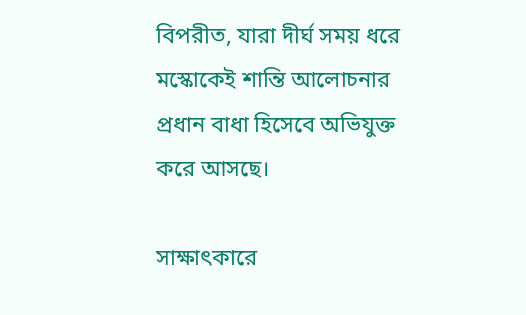বিপরীত, যারা দীর্ঘ সময় ধরে মস্কোকেই শান্তি আলোচনার প্রধান বাধা হিসেবে অভিযুক্ত করে আসছে।

সাক্ষাৎকারে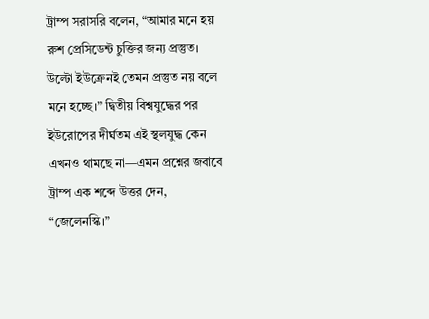ট্রাম্প সরাসরি বলেন, “আমার মনে হয় রুশ প্রেসিডেন্ট চুক্তির জন্য প্রস্তুত। উল্টো ইউক্রেনই তেমন প্রস্তুত নয় বলে মনে হচ্ছে।” দ্বিতীয় বিশ্বযুদ্ধের পর ইউরোপের দীর্ঘতম এই স্থলযুদ্ধ কেন এখনও থামছে না—এমন প্রশ্নের জবাবে ট্রাম্প এক শব্দে উত্তর দেন, “জেলেনস্কি।”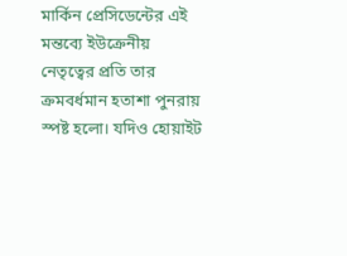মার্কিন প্রেসিডেন্টের এই মন্তব্যে ইউক্রেনীয় নেতৃত্বের প্রতি তার ক্রমবর্ধমান হতাশা পুনরায় স্পষ্ট হলো। যদিও হোয়াইট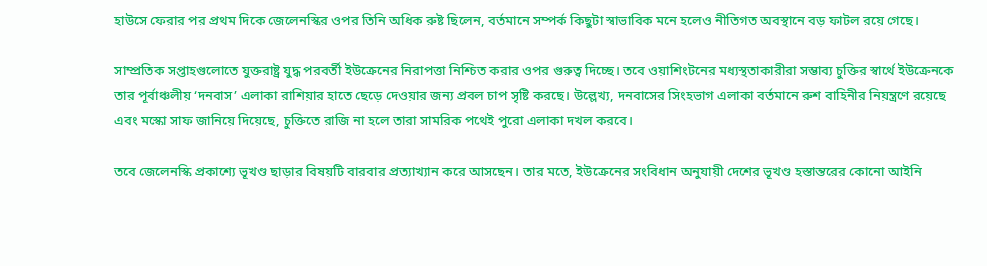হাউসে ফেরার পর প্রথম দিকে জেলেনস্কির ওপর তিনি অধিক রুষ্ট ছিলেন, বর্তমানে সম্পর্ক কিছুটা স্বাভাবিক মনে হলেও নীতিগত অবস্থানে বড় ফাটল রয়ে গেছে।

সাম্প্রতিক সপ্তাহগুলোতে যুক্তরাষ্ট্র যুদ্ধ পরবর্তী ইউক্রেনের নিরাপত্তা নিশ্চিত করার ওপর গুরুত্ব দিচ্ছে। তবে ওয়াশিংটনের মধ্যস্থতাকারীরা সম্ভাব্য চুক্তির স্বার্থে ইউক্রেনকে তার পূর্বাঞ্চলীয় ‘দনবাস’ এলাকা রাশিয়ার হাতে ছেড়ে দেওয়ার জন্য প্রবল চাপ সৃষ্টি করছে। উল্লেখ্য, দনবাসের সিংহভাগ এলাকা বর্তমানে রুশ বাহিনীর নিয়ন্ত্রণে রয়েছে এবং মস্কো সাফ জানিয়ে দিয়েছে, চুক্তিতে রাজি না হলে তারা সামরিক পথেই পুরো এলাকা দখল করবে।

তবে জেলেনস্কি প্রকাশ্যে ভূখণ্ড ছাড়ার বিষয়টি বারবার প্রত্যাখ্যান করে আসছেন। তার মতে, ইউক্রেনের সংবিধান অনুযায়ী দেশের ভূখণ্ড হস্তান্তরের কোনো আইনি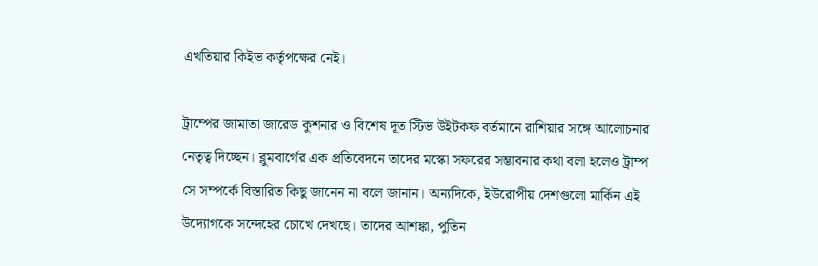এখতিয়ার কিইভ কর্তৃপক্ষের নেই।

ট্রাম্পের জামাতা জারেড কুশনার ও বিশেষ দূত স্টিভ উইটকফ বর্তমানে রাশিয়ার সঙ্গে আলোচনার নেতৃত্ব দিচ্ছেন। ব্লুমবার্গের এক প্রতিবেদনে তাদের মস্কো সফরের সম্ভাবনার কথা বলা হলেও ট্রাম্প সে সম্পর্কে বিস্তারিত কিছু জানেন না বলে জানান। অন্যদিকে, ইউরোপীয় দেশগুলো মার্কিন এই উদ্যোগকে সন্দেহের চোখে দেখছে। তাদের আশঙ্কা, পুতিন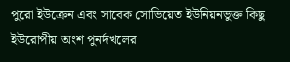পুরো ইউক্রেন এবং সাবেক সোভিয়েত ইউনিয়নভুক্ত কিছু ইউরোপীয় অংশ পুনর্দখলের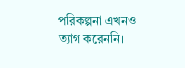পরিকল্পনা এখনও ত্যাগ করেননি।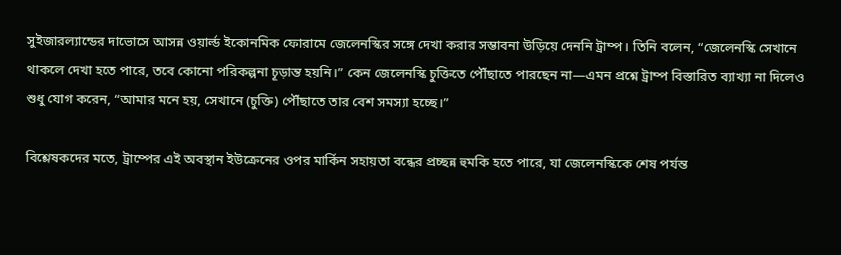সুইজারল্যান্ডের দাভোসে আসন্ন ওয়ার্ল্ড ইকোনমিক ফোরামে জেলেনস্কির সঙ্গে দেখা করার সম্ভাবনা উড়িয়ে দেননি ট্রাম্প। তিনি বলেন, “জেলেনস্কি সেখানে থাকলে দেখা হতে পারে, তবে কোনো পরিকল্পনা চূড়ান্ত হয়নি।” কেন জেলেনস্কি চুক্তিতে পৌঁছাতে পারছেন না—এমন প্রশ্নে ট্রাম্প বিস্তারিত ব্যাখ্যা না দিলেও শুধু যোগ করেন, “আমার মনে হয়, সেখানে (চুক্তি) পৌঁছাতে তার বেশ সমস্যা হচ্ছে।”

বিশ্লেষকদের মতে, ট্রাম্পের এই অবস্থান ইউক্রেনের ওপর মার্কিন সহায়তা বন্ধের প্রচ্ছন্ন হুমকি হতে পারে, যা জেলেনস্কিকে শেষ পর্যন্ত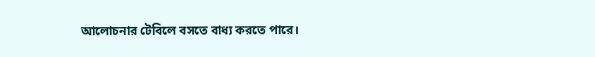আলোচনার টেবিলে বসতে বাধ্য করতে পারে।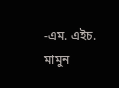-এম. এইচ. মামুন